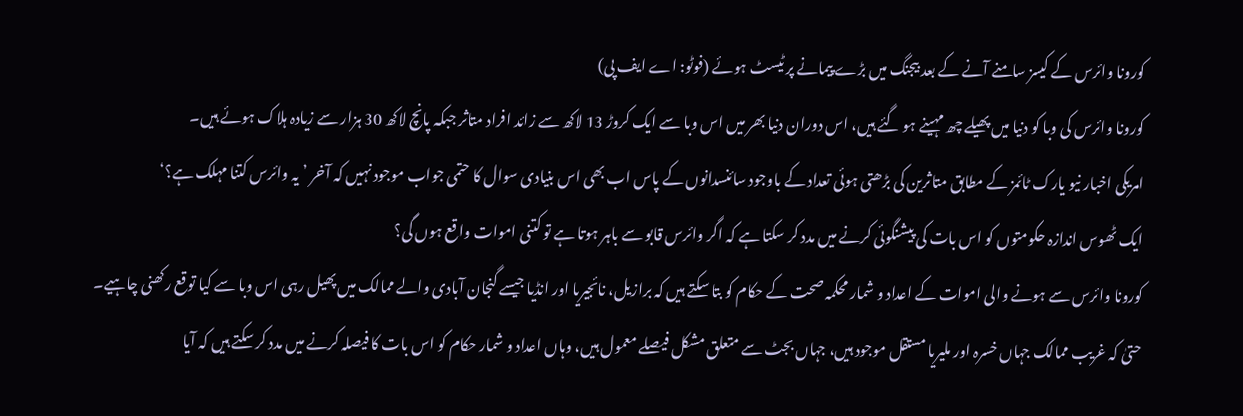کورونا وائرس کے کیسز سامنے آنے کے بعد بیجنگ میں بڑے پیمانے پر ٹیسٹ ہوئے (فوٹو: اے ایف پی)
کورونا وائرس کی وبا کو دنیا میں پھیلے چھ مہینے ہو گئے ہیں، اس دوران دنیا بھر میں اس وبا سے ایک کروڑ 13 لاکھ سے زائد افراد متاثر جبکہ پانچ لاکھ 30 ہزار سے زیادہ ہلاک ہوئے ہیں۔
امریکی اخبار نیو یارک ٹائمز کے مطابق متاثرین کی بڑھتی ہوئی تعداد کے باوجود سائنسدانوں کے پاس اب بھی اس بنیادی سوال کا حتمی جواب موجود نہیں کہ آخر ’یہ وائرس کتنا مہلک ہے؟‘
ایک ٹھوس اندازہ حکومتوں کو اس بات کی پیشنگوئی کرنے میں مدد کر سکتا ہے کہ اگر وائرس قابو سے باہر ہوتا ہے تو کتنی اموات واقع ہوں گی؟
کورونا وائرس سے ہونے والی اموات کے اعداد و شمار محکمہ صحت کے حکام کو بتا سکتے ہیں کہ برازیل، نائجیریا اور انڈیا جیسے گنجان آبادی والے ممالک میں پھیل رہی اس وبا سے کیا توقع رکھنی چاہیے۔
حتیٰ کہ غریب ممالک جہاں خسرہ اور ملیریا مستقل موجود ہیں، جہاں بجٹ سے متعلق مشکل فیصلے معمول ہیں، وہاں اعداد و شمار حکام کو اس بات کا فیصلہ کرنے میں مدد کر سکتے ہیں کہ آیا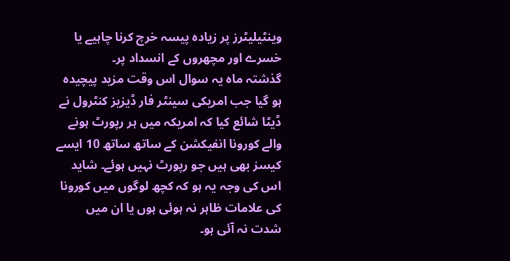وینٹیلیٹرز پر زیادہ پیسہ خرچ کرنا چاہیے یا خسرے اور مچھروں کے انسداد پر۔
گذشتہ ماہ یہ سوال اس وقت مزید پیچیدہ ہو گیا جب امریکی سینٹر فار ڈیزیز کنٹرول نے ڈیٹا شائع کیا کہ امریکہ میں ہر رپورٹ ہونے والے کورونا انفیکشن کے ساتھ ساتھ 10 ایسے کیسز بھی ہیں جو رپورٹ نہیں ہوئے۔ شاید اس کی وجہ یہ ہو کہ کچھ لوگوں میں کورونا کی علامات ظاہر نہ ہوئی ہوں یا ان میں شدت نہ آئی ہو۔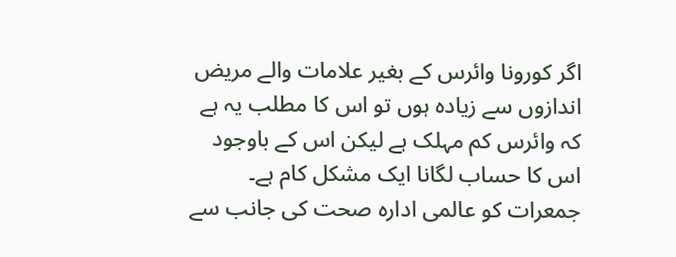اگر کورونا وائرس کے بغیر علامات والے مریض اندازوں سے زیادہ ہوں تو اس کا مطلب یہ ہے کہ وائرس کم مہلک ہے لیکن اس کے باوجود اس کا حساب لگانا ایک مشکل کام ہے۔
جمعرات کو عالمی ادارہ صحت کی جانب سے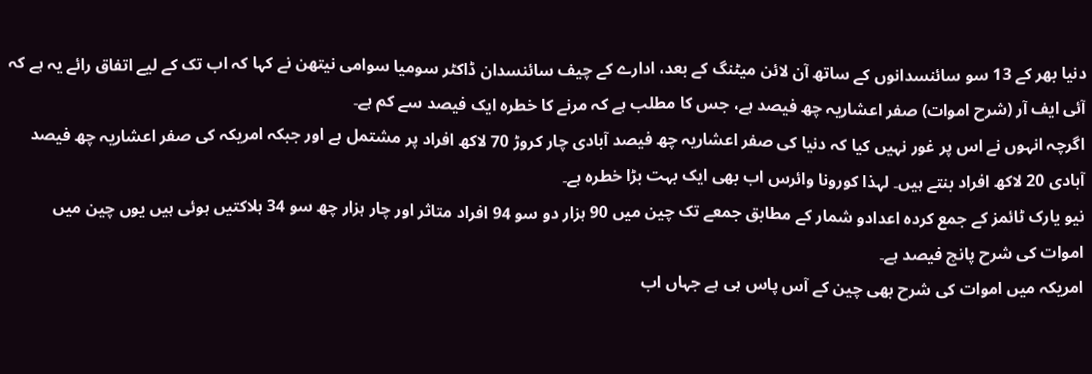دنیا بھر کے 13 سو سائنسدانوں کے ساتھ آن لائن میٹنگ کے بعد، ادارے کے چیف سائنسدان ڈاکٹر سومیا سوامی نیتھن نے کہا کہ اب تک کے لیے اتفاق رائے یہ ہے کہ آئی ایف آر (شرح اموات) صفر اعشاریہ چھ فیصد ہے، جس کا مطلب ہے کہ مرنے کا خطرہ ایک فیصد سے کم ہے۔
اگرچہ انہوں نے اس پر غور نہیں کیا کہ دنیا کی صفر اعشاریہ چھ فیصد آبادی چار کروڑ 70 لاکھ افراد پر مشتمل ہے اور جبکہ امریکہ کی صفر اعشاریہ چھ فیصد آبادی 20 لاکھ افراد بنتے ہیں۔ لہذا کورونا وائرس اب بھی ایک بہت بڑا خطرہ ہے۔
نیو یارک ٹائمز کے جمع کردہ اعدادو شمار کے مطابق جمعے تک چین میں 90 ہزار دو سو 94 افراد متاثر اور چار ہزار چھ سو 34 ہلاکتیں ہوئی ہیں یوں چین میں اموات کی شرح پانچ فیصد ہے۔
امریکہ میں اموات کی شرح بھی چین کے آس پاس ہی ہے جہاں اب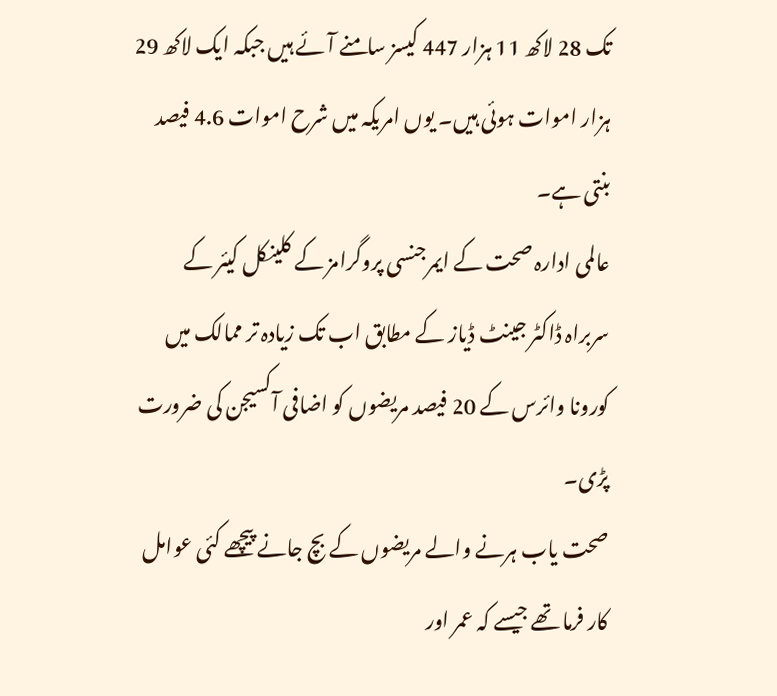تک 28 لاکھ 11 ہزار 447 کیسز سامنے آئے ہیں جبکہ ایک لاکھ 29 ہزار اموات ہوئی ہیں۔ یوں امریکہ میں شرح اموات 4.6 فیصد بنتی ہے۔
عالمی ادارہ صحت کے ایمرجنسی پروگرامز کے کلینکل کیئر کے سربراہ ڈاکٹر جینٹ ڈیاز کے مطابق اب تک زیادہ تر ممالک میں کورونا وائرس کے 20 فیصد مریضوں کو اضافی آکسیجن کی ضرورت پڑی۔
صحت یاب ہرنے والے مریضوں کے بچ جانے پیچھے کئی عوامل کار فرما تھے جیسے کہ عمر اور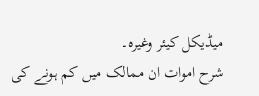میڈیکل کیئر وغیرہ۔
شرح اموات ان ممالک میں کم ہونے کی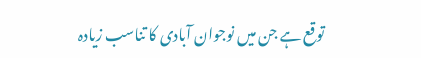توقع ہے جن میں نوجوان آبادی کا تناسب زیادہ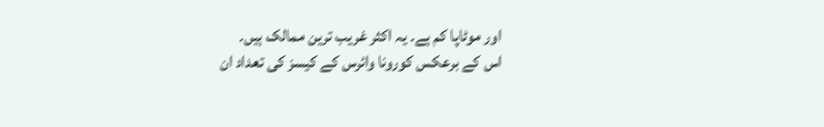اور موٹاپا کم ہے۔ یہ اکثر غریب ترین ممالک ہیں۔
اس کے برعکس کورونا وائرس کے کیسز کی تعداد ان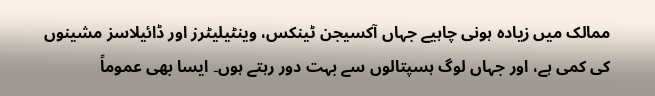ممالک میں زیادہ ہونی چاہیے جہاں آکسیجن ٹینکس، وینٹیلیٹرز اور ڈائیلاسز مشینوں کی کمی ہے، اور جہاں لوگ ہسپتالوں سے بہت دور رہتے ہوں۔ ایسا بھی عموماً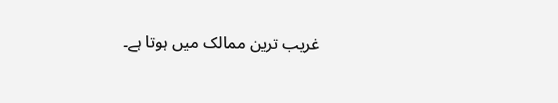غریب ترین ممالک میں ہوتا ہے۔